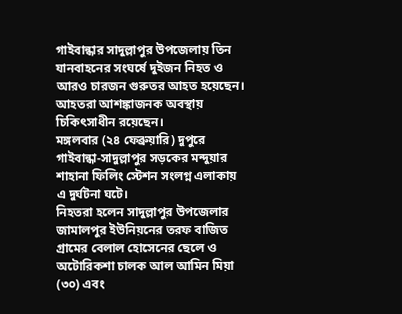গাইবান্ধার সাদুল্লাপুর উপজেলায় তিন যানবাহনের সংঘর্ষে দুইজন নিহত ও আরও চারজন গুরুতর আহত হয়েছেন। আহতরা আশঙ্কাজনক অবস্থায় চিকিৎসাধীন রয়েছেন।
মঙ্গলবার (২৪ ফেব্রুয়ারি) দুপুরে গাইবান্ধা-সাদুল্লাপুর সড়কের মন্দুয়ার শাহানা ফিলিং স্টেশন সংলগ্ন এলাকায় এ দুর্ঘটনা ঘটে।
নিহতরা হলেন সাদুল্লাপুর উপজেলার জামালপুর ইউনিয়নের তরফ বাজিত গ্রামের বেলাল হোসেনের ছেলে ও অটোরিকশা চালক আল আমিন মিয়া (৩০) এবং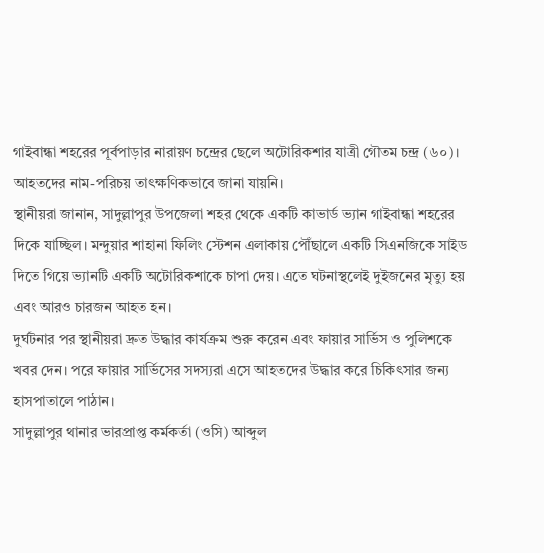গাইবান্ধা শহরের পূর্বপাড়ার নারায়ণ চন্দ্রের ছেলে অটোরিকশার যাত্রী গৌতম চন্দ্র (৬০)। আহতদের নাম-পরিচয় তাৎক্ষণিকভাবে জানা যায়নি।
স্থানীয়রা জানান, সাদুল্লাপুর উপজেলা শহর থেকে একটি কাভার্ড ভ্যান গাইবান্ধা শহরের দিকে যাচ্ছিল। মন্দুয়ার শাহানা ফিলিং স্টেশন এলাকায় পৌঁছালে একটি সিএনজিকে সাইড দিতে গিয়ে ভ্যানটি একটি অটোরিকশাকে চাপা দেয়। এতে ঘটনাস্থলেই দুইজনের মৃত্যু হয় এবং আরও চারজন আহত হন।
দুর্ঘটনার পর স্থানীয়রা দ্রুত উদ্ধার কার্যক্রম শুরু করেন এবং ফায়ার সার্ভিস ও পুলিশকে খবর দেন। পরে ফায়ার সার্ভিসের সদস্যরা এসে আহতদের উদ্ধার করে চিকিৎসার জন্য হাসপাতালে পাঠান।
সাদুল্লাপুর থানার ভারপ্রাপ্ত কর্মকর্তা (ওসি) আব্দুল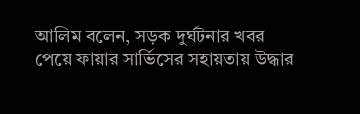আলিম বলেন, সড়ক দুর্ঘটনার খবর পেয়ে ফায়ার সার্ভিসের সহায়তায় উদ্ধার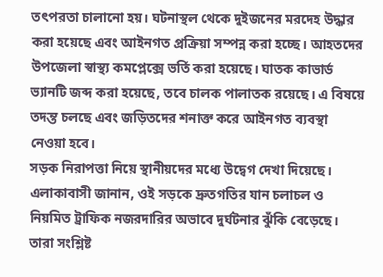তৎপরতা চালানো হয়। ঘটনাস্থল থেকে দুইজনের মরদেহ উদ্ধার করা হয়েছে এবং আইনগত প্রক্রিয়া সম্পন্ন করা হচ্ছে। আহতদের উপজেলা স্বাস্থ্য কমপ্লেক্সে ভর্তি করা হয়েছে। ঘাতক কাভার্ড ভ্যানটি জব্দ করা হয়েছে, তবে চালক পালাতক রয়েছে। এ বিষয়ে তদন্ত চলছে এবং জড়িতদের শনাক্ত করে আইনগত ব্যবস্থা নেওয়া হবে।
সড়ক নিরাপত্তা নিয়ে স্থানীয়দের মধ্যে উদ্বেগ দেখা দিয়েছে। এলাকাবাসী জানান, ওই সড়কে দ্রুতগতির যান চলাচল ও নিয়মিত ট্রাফিক নজরদারির অভাবে দুর্ঘটনার ঝুঁকি বেড়েছে। তারা সংশ্লিষ্ট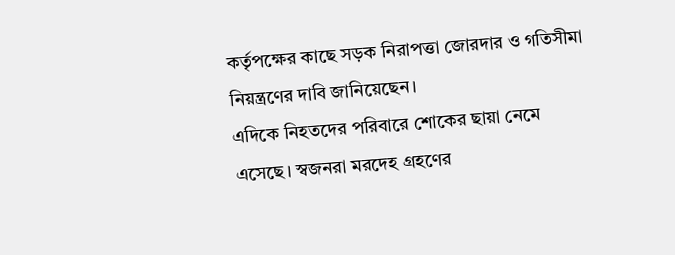কর্তৃপক্ষের কাছে সড়ক নিরাপত্তা জোরদার ও গতিসীমা নিয়ন্ত্রণের দাবি জানিয়েছেন।
এদিকে নিহতদের পরিবারে শোকের ছায়া নেমে এসেছে। স্বজনরা মরদেহ গ্রহণের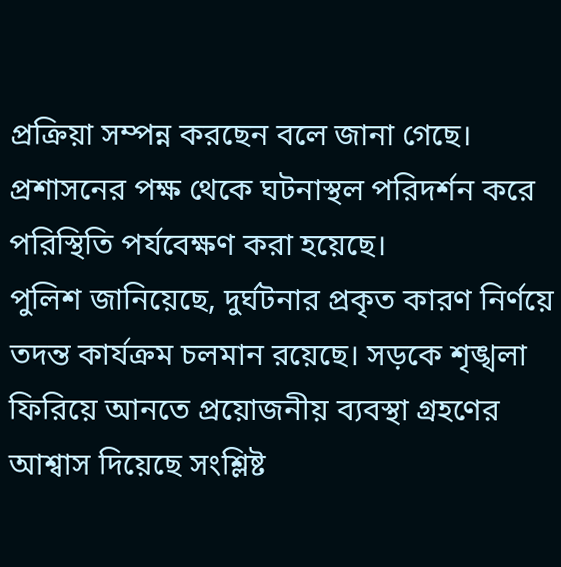প্রক্রিয়া সম্পন্ন করছেন বলে জানা গেছে। প্রশাসনের পক্ষ থেকে ঘটনাস্থল পরিদর্শন করে পরিস্থিতি পর্যবেক্ষণ করা হয়েছে।
পুলিশ জানিয়েছে, দুর্ঘটনার প্রকৃত কারণ নির্ণয়ে তদন্ত কার্যক্রম চলমান রয়েছে। সড়কে শৃঙ্খলা ফিরিয়ে আনতে প্রয়োজনীয় ব্যবস্থা গ্রহণের আশ্বাস দিয়েছে সংশ্লিষ্ট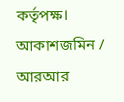কর্তৃপক্ষ।
আকাশজমিন / আরআর